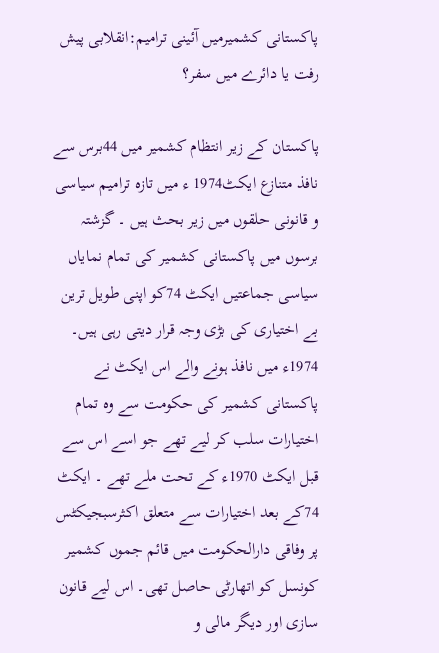پاکستانی کشمیرمیں آئینی ترامیم:انقلابی پیش رفت یا دائرے میں سفر؟

پاکستان کے زیر انتظام کشمیر میں 44برس سے نافذ متنازع ایکٹ1974 ء میں تازہ ترامیم سیاسی و قانونی حلقوں میں زیر بحث ہیں ۔ گزشتہ برسوں میں پاکستانی کشمیر کی تمام نمایاں سیاسی جماعتیں ایکٹ 74کو اپنی طویل ترین بے اختیاری کی بڑی وجہ قرار دیتی رہی ہیں۔ 1974ء میں نافذ ہونے والے اس ایکٹ نے پاکستانی کشمیر کی حکومت سے وہ تمام اختیارات سلب کر لیے تھے جو اسے اس سے قبل ایکٹ 1970ء کے تحت ملے تھے ۔ ایکٹ 74کے بعد اختیارات سے متعلق اکثرسبجیکٹس پر وفاقی دارالحکومت میں قائم جموں کشمیر کونسل کو اتھارٹی حاصل تھی۔ اس لیے قانون سازی اور دیگر مالی و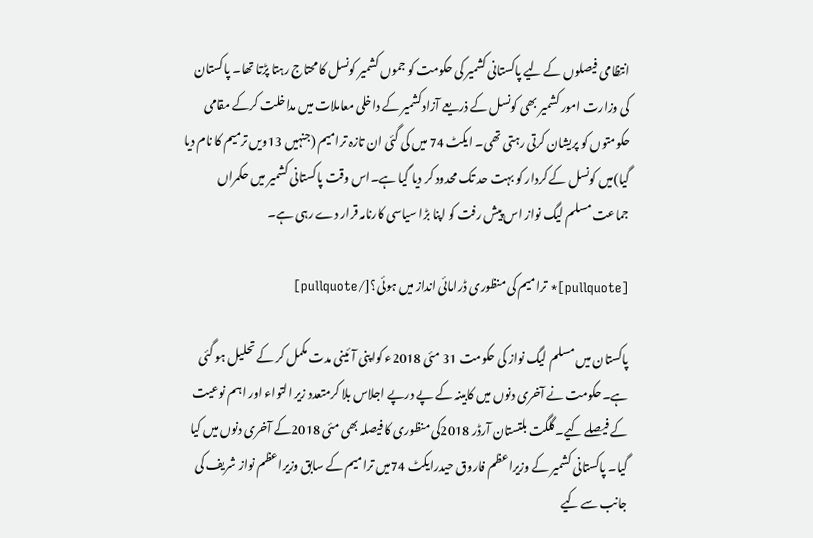انتظامی فیصلوں کے لیے پاکستانی کشمیر کی حکومت کو جموں کشمیر کونسل کا محتاج رہتا پڑتا تھا۔ پاکستان کی وزارت امور کشمیر بھی کونسل کے ذریعے آزادکشمیر کے داخلی معاملات میں مداخلت کرکے مقامی حکومتوں کو پریشان کرتی رہتی تھی۔ ایکٹ 74 میں کی گئی ان تازہ ترامیم (جنہیں 13ویں ترمیم کا نام دیا گیا)میں کونسل کے کردار کو بہت حد تک محدود کر دیا گیا ہے۔اس وقت پاکستانی کشمیر میں حکمراں جماعت مسلم لیگ نواز اس پیش رفت کو اپنا بڑا سیاسی کارنامہ قرار دے رہی ہے۔

[pullquote]* ترامیم کی منظوری ڈرامائی انداز میں ہوئی؟[/pullquote]

پاکستان میں مسلم لیگ نواز کی حکومت 31 مئی 2018ء کواپنی آئینی مدت مکمل کر کے تحلیل ہو گئی ہے۔حکومت نے آخری دنوں میں کابینہ کے پے درپے اجلاس بلا کرمتعدد زیر التواء اور اہم نوعیت کے فیصلے کیے۔گلگت بلتستان آرڈر 2018کی منظوری کا فیصلہ بھی مئی 2018کے آخری دنوں میں کیا گیا۔ پاکستانی کشمیر کے وزیراعظم فاروق حیدرایکٹ 74میں ترامیم کے سابق وزیراعظم نواز شریف کی جانب سے کیے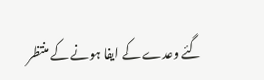گئے وعدے کے ایفا ہونے کے منتظر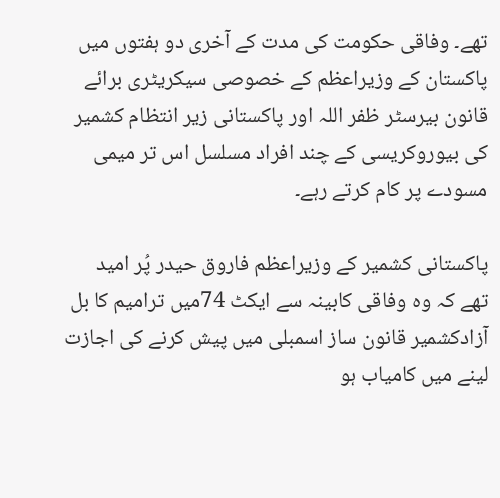تھے۔ وفاقی حکومت کی مدت کے آخری دو ہفتوں میں پاکستان کے وزیراعظم کے خصوصی سیکریٹری برائے قانون بیرسٹر ظفر اللہ اور پاکستانی زیر انتظام کشمیر کی بیوروکریسی کے چند افراد مسلسل اس تر میمی مسودے پر کام کرتے رہے۔

پاکستانی کشمیر کے وزیراعظم فاروق حیدر پُر امید تھے کہ وہ وفاقی کابینہ سے ایکٹ 74میں ترامیم کا بل آزادکشمیر قانون ساز اسمبلی میں پیش کرنے کی اجازت لینے میں کامیاب ہو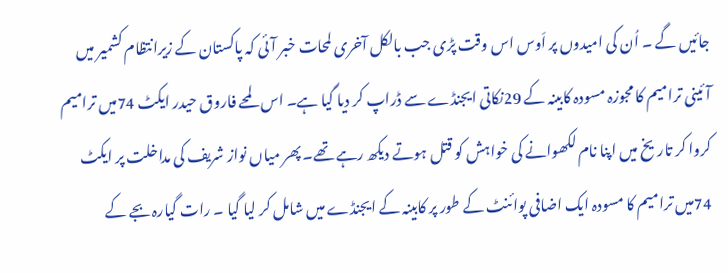جائیں گے ۔ اُن کی امیدوں پر اَوس اس وقت پڑی جب بالکل آخری لمحات خبر آئی کہ پاکستان کے زیرانتظام کشمیر میں آئینی ترامیم کا مجوزہ مسودہ کابینہ کے 29نکاتی ایجنڈے سے ڈراپ کر دیا گیا ہے۔ اس لمحے فاروق حیدر ایکٹ 74میں ترامیم کروا کر تاریخ میں اپنا نام لکھوانے کی خواہش کو قتل ہوتے دیکھ رہے تھے۔ پھر میاں نواز شریف کی مداخلت پر ایکٹ 74میں ترامیم کا مسودہ ایک اضافی پوائنٹ کے طور پر کابینہ کے ایجنڈے میں شامل کر لیا گیا ۔ رات گیارہ بجے کے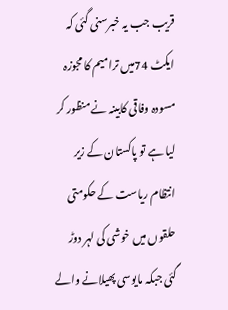قریب جب یہ خبرسنی گئی کہ ایکٹ 74میں ترامیم کا مجوزہ مسودہ وفاقی کابینہ نے منظور کر لیا ہے تو پاکستان کے زیر انتظام ریاست کے حکومتی حلقوں میں خوشی کی لہر دوڑ گئی جبکہ مایوسی پھیلانے والے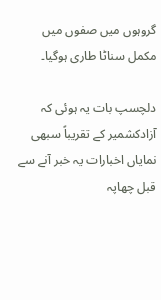گروہوں میں صفوں میں مکمل سناٹا طاری ہوگیا۔

دلچسپ بات یہ ہوئی کہ آزادکشمیر کے تقریباً سبھی نمایاں اخبارات یہ خبر آنے سے قبل چھاپہ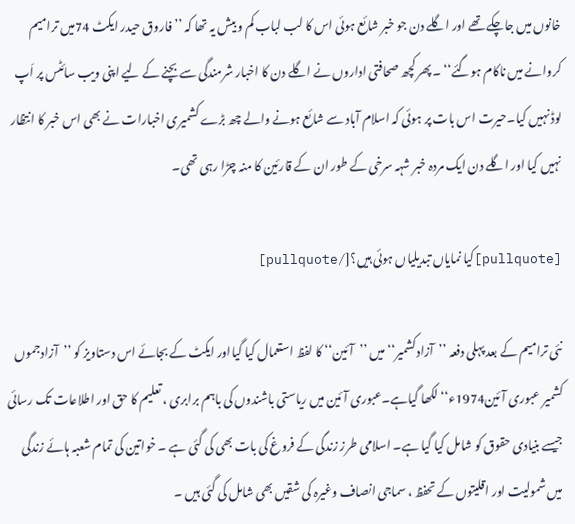خانوں میں جاچکے تھے اور اگلے دن جو خبر شائع ہوئی اس کا لب لباب کم و بیش یہ تھا کہ ’’فاروق حیدر ایکٹ 74میں ترامیم کروانے میں ناکام ہوگئے‘‘ ۔ پھر کچھ صحافتی اداروں نے اگلے دن کا اخبار شرمندگی سے بچنے کے لیے اپنی ویب سائٹس پر اَپ لوڈ نہیں کیا۔حیرت اس بات پر ہوئی کہ اسلام آباد سے شائع ہونے والے چھ بڑے کشمیری اخبارات نے بھی اس خبر کا انتظار نہیں کیا اور اگلے دن ایک مردہ خبر شہہ سرخی کے طور ان کے قارئین کا منہ چڑا رہی تھی۔

[pullquote]کیا نمایاں تبدیلیاں ہوئی ہیں؟[/pullquote]

نئی ترامیم کے بعد پہلی دفعہ ’’آزادکشمیر‘‘ میں ’’آئین‘‘ کا لفظ استعمال کیا گیااور ایکٹ کے بجائے اس دستاویز کو ’’آزادجموں کشمیر عبوری آئین1974ء‘‘ لکھا گیاہے۔عبوری آئین میں ریاستی باشندوں کی باہم برابری ، تعلیم کا حق اور اطلاعات تک رسائی جیسے بنیادی حقوق کو شامل کیا گیا ہے۔ اسلامی طرز زندگی کے فروغ کی بات بھی کی گئی ہے ۔ خواتین کی تمام شعبہ ہائے زندگی میں شمولیت اور اقلیتوں کے تحفظ ، سماجی انصاف وغیرہ کی شقیں بھی شامل کی گئی ہیں ۔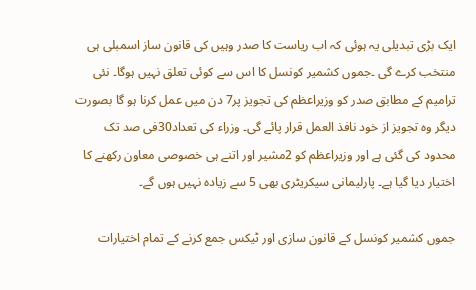ایک بڑی تبدیلی یہ ہوئی کہ اب ریاست کا صدر وہیں کی قانون ساز اسمبلی ہی منتخب کرے گی ۔جموں کشمیر کونسل کا اس سے کوئی تعلق نہیں ہوگا۔ نئی ترامیم کے مطابق صدر کو وزیراعظم کی تجویز پر7 دن میں عمل کرنا ہو گا بصورت دیگر وہ تجویز از خود نافذ العمل قرار پائے گی۔ وزراء کی تعداد30فی صد تک محدود کی گئی ہے اور وزیراعظم کو 2مشیر اور اتنے ہی خصوصی معاون رکھنے کا اختیار دیا گیا ہے۔ پارلیمانی سیکریٹری بھی 5 سے زیادہ نہیں ہوں گے۔

جموں کشمیر کونسل کے قانون سازی اور ٹیکس جمع کرنے کے تمام اختیارات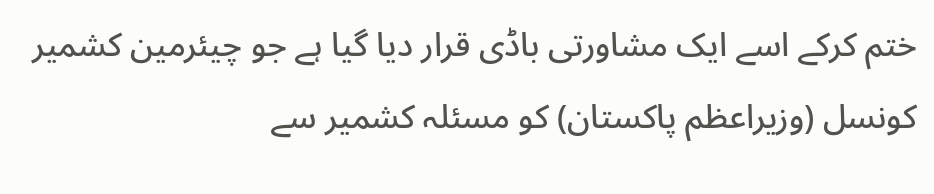ختم کرکے اسے ایک مشاورتی باڈی قرار دیا گیا ہے جو چیئرمین کشمیر کونسل (وزیراعظم پاکستان) کو مسئلہ کشمیر سے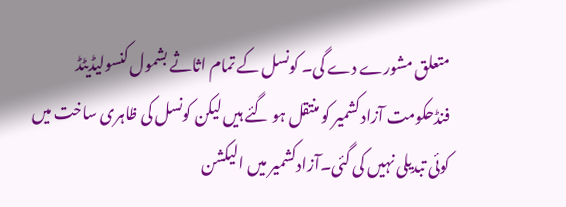متعلق مشورے دے گی۔ کونسل کے تمام اثاثے بشمول کنسولیڈیٹڈ فنڈحکومت آزادکشمیر کو منتقل ہو گئے ہیں لیکن کونسل کی ظاہری ساخت میں کوئی تبدیلی نہیں کی گئی۔آزادکشمیر میں الیکشن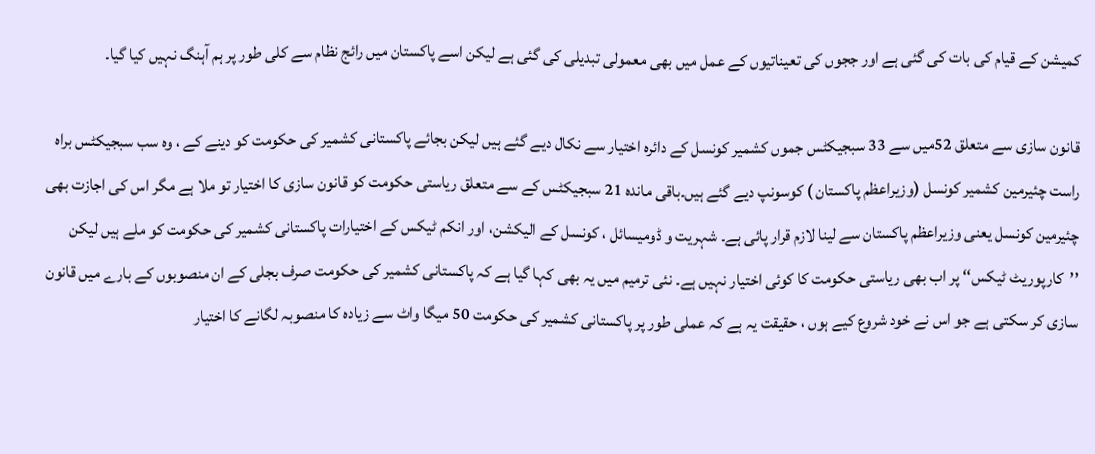کمیشن کے قیام کی بات کی گئی ہے اور ججوں کی تعیناتیوں کے عمل میں بھی معمولی تبدیلی کی گئی ہے لیکن اسے پاکستان میں رائج نظام سے کلی طور پر ہم آہنگ نہیں کیا گیا۔

قانون سازی سے متعلق 52میں سے 33 سبجیکٹس جموں کشمیر کونسل کے دائرہ اختیار سے نکال دیے گئے ہیں لیکن بجائے پاکستانی کشمیر کی حکومت کو دینے کے ، وہ سب سبجیکٹس براہ راست چئیرمین کشمیر کونسل (وزیراعظم پاکستان ) کوسونپ دیے گئے ہیں۔باقی ماندہ 21 سبجیکٹس کے سے متعلق ریاستی حکومت کو قانون سازی کا اختیار تو ملا ہے مگر اس کی اجازت بھی چئیرمین کونسل یعنی وزیراعظم پاکستان سے لینا لازم قرار پائی ہے۔ شہریت و ڈومیسائل ، کونسل کے الیکشن، اور انکم ٹیکس کے اختیارات پاکستانی کشمیر کی حکومت کو ملے ہیں لیکن ’’کارپوریٹ ٹیکس‘‘ پر اب بھی ریاستی حکومت کا کوئی اختیار نہیں ہے۔ نئی ترمیم میں یہ بھی کہا گیا ہے کہ پاکستانی کشمیر کی حکومت صرف بجلی کے ان منصوبوں کے بارے میں قانون سازی کر سکتی ہے جو اس نے خود شروع کیے ہوں ، حقیقت یہ ہے کہ عملی طور پر پاکستانی کشمیر کی حکومت 50 میگا واٹ سے زیادہ کا منصوبہ لگانے کا اختیار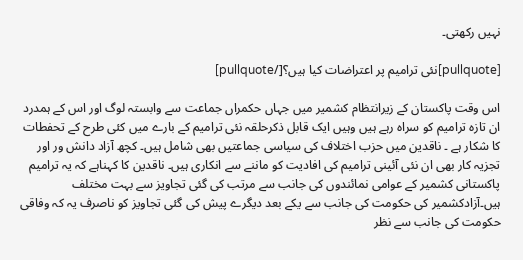نہیں رکھتی۔

[pullquote]نئی ترامیم پر اعتراضات کیا ہیں؟[/pullquote]

اس وقت پاکستان کے زیرانتظام کشمیر میں جہاں حکمراں جماعت سے وابستہ لوگ اور اس کے ہمدرد ان تازہ ترامیم کو سراہ رہے ہیں وہیں ایک قابل ذکرحلقہ نئی ترامیم کے بارے میں کئی طرح کے تحفطات کا شکار ہے ۔ ناقدین میں حزب اختلاف کی سیاسی جماعتیں بھی شامل ہیں۔ کچھ آزاد دانش ور اور تجزیہ کار بھی ان نئی آئینی ترامیم کی افادیت کو ماننے سے انکاری ہیں۔ ناقدین کا کہناہے کہ یہ ترامیم پاکستانی کشمیر کے عوامی نمائندوں کی جانب سے مرتب کی گئی تجاویز سے بہت مختلف ہیں۔آزادکشمیر کی حکومت کی جانب سے یکے بعد دیگرے پیش کی گئی تجاویز کو ناصرف یہ کہ وفاقی حکومت کی جانب سے نظر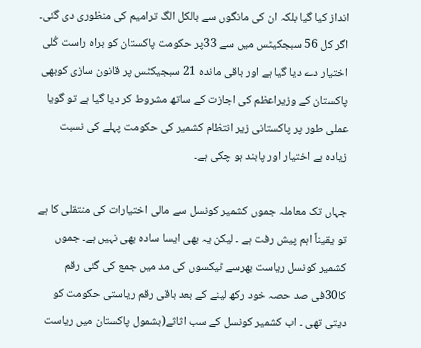انداز کیا گیا بلکہ ان کی مانگوں سے بالکل الگ ترامیم کی منظوری دی گئی۔ اگر کل 56 سبجکیٹس میں سے 33پر حکومت پاکستان کو براہ راست کُلی اختیار دے دیا گیا ہے اور باقی ماندہ 21 سبجیکٹس پر قانون سازی کوبھی پاکستان کے وزیراعظم کی اجازت کے ساتھ مشروط کر دیا گیا ہے تو گویا عملی طور پر پاکستانی زیر انتظام کشمیر کی حکومت پہلے کی نسبت زیادہ بے اختیار اور پابند ہو چکی ہے۔

جہاں تک معاملہ جموں کشمیر کونسل سے مالی اختیارات کی منتقلی کا ہے تو یقیناً اہم پیش رفت ہے ۔ لیکن یہ بھی ایسا سادہ بھی نہیں ہے۔ جموں کشمیر کونسل ریاست بھرسے ٹیکسوں کی مد میں جمع کی گئی رقم کا30فی صد حصہ خود رکھ لینے کے بعد باقی رقم ریاستی حکومت کو دیتی تھی ۔ اب کشمیر کونسل کے سب اثاثے(بشمول پاکستان میں ریاست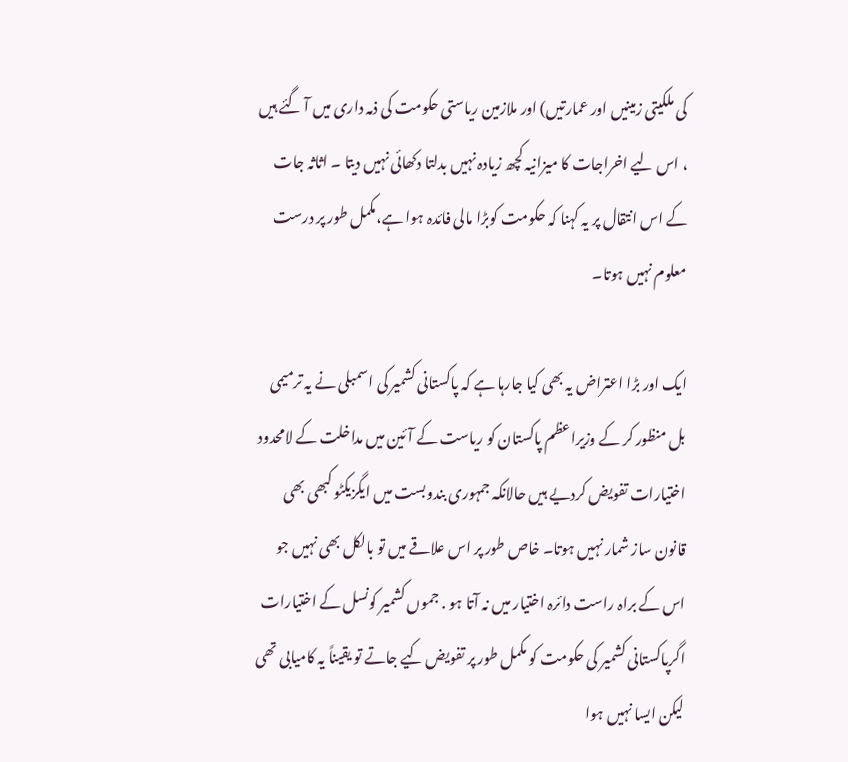کی ملکیتی زمینیں اور عمارتیں) اور ملازمین ریاستی حکومت کی ذمہ داری میں آ گئے ہیں ، اس لیے اخراجات کا میزانیہ کچھ زیادہ نہیں بدلتا دکھائی نہیں دیتا ۔ اثاثہ جات کے اس انتقال پر یہ کہنا کہ حکومت کوبڑا مالی فائدہ ہوا ہے،مکمل طور پر درست معلوم نہیں ہوتا۔

ایک اور بڑا اعتراض یہ بھی کیا جارہا ہے کہ پاکستانی کشمیر کی اسمبلی نے یہ ترمیمی بل منظور کر کے وزیراعظم پاکستان کو ریاست کے آئین میں مداخلت کے لامحدود اختیارات تفویض کردیے ہیں حالانکہ جمہوری بندوبست میں ایگزیکٹو کبھی بھی قانون ساز شمار نہیں ہوتا۔ خاص طور پر اس علاقے میں تو بالکل بھی نہیں جو اس کے براہ راست دائرہ اختیار میں نہ آتا ہو . جموں کشمیر کونسل کے اختیارات اگرپاکستانی کشمیر کی حکومت کو مکمل طور پر تفویض کیے جاتے تو یقیناً یہ کامیابی تھی لیکن ایسا نہیں ہوا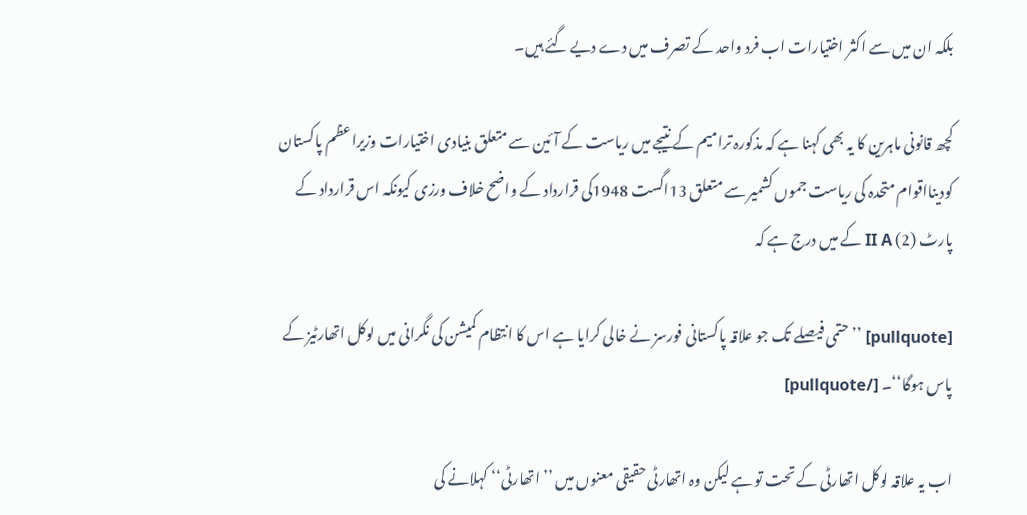بلکہ ان میں سے اکثر اختیارات اب فرد واحد کے تصرف میں دے دیے گئے ہیں۔

کچھ قانونی ماہرین کا یہ بھی کہنا ہے کہ مذکورہ ترامیم کے نتیجے میں ریاست کے آئین سے متعلق بنیادی اختیارات وزیراعظم پاکستان کودینااقوام متحدہ کی ریاست جموں کشمیر سے متعلق 13اگست 1948کی قرارداد کے واضح خلاف ورزی کیونکہ اس قرارداد کے پارٹ (2) II A کے میں درج ہے کہ

[pullquote] ’’حتمی فیصلے تک جو علاقہ پاکستانی فورسز نے خالی کرایا ہے اس کا انتظام کمیشن کی نگرانی میں لوکل اتھارٹیز کے پاس ہوگا‘‘۔ [/pullquote]

اب یہ علاقہ لوکل اتھارٹی کے تحت تو ہے لیکن وہ اتھارٹی حقیقی معنوں میں ’’ اتھارٹی‘‘ کہلانے کی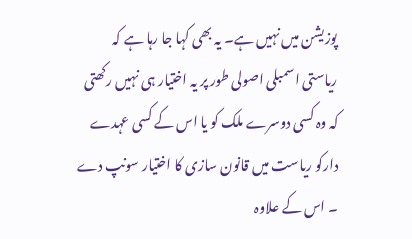پوزیشن میں نہیں ہے۔ یہ بھی کہا جا رہا ہے کہ ریاستی اسمبلی اصولی طور پر یہ اختیار ہی نہیں رکھتی کہ وہ کسی دوسرے ملک کو یا اس کے کسی عہدے دارکو ریاست میں قانون سازی کا اختیار سونپ دے ۔ اس کے علاوہ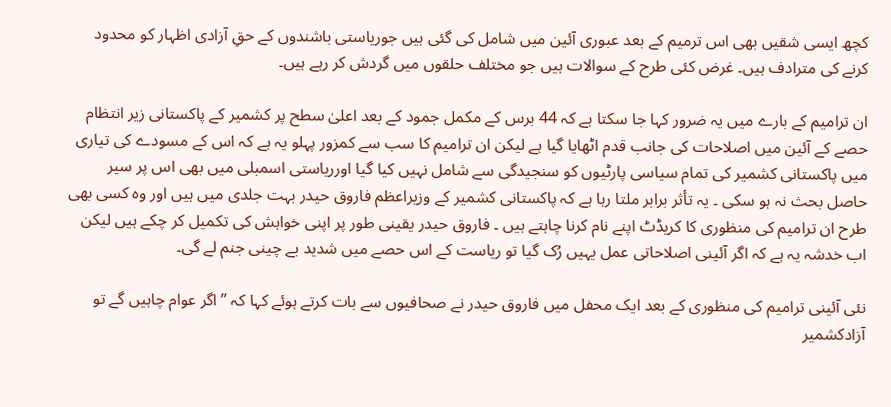کچھ ایسی شقیں بھی اس ترمیم کے بعد عبوری آئین میں شامل کی گئی ہیں جوریاستی باشندوں کے حقِ آزادی اظہار کو محدود کرنے کی مترادف ہیں۔ غرض کئی طرح کے سوالات ہیں جو مختلف حلقوں میں گردش کر رہے ہیں۔

ان ترامیم کے بارے میں یہ ضرور کہا جا سکتا ہے کہ 44 برس کے مکمل جمود کے بعد اعلیٰ سطح پر کشمیر کے پاکستانی زیر انتظام حصے کے آئین میں اصلاحات کی جانب قدم اٹھایا گیا ہے لیکن ان ترامیم کا سب سے کمزور پہلو یہ ہے کہ اس کے مسودے کی تیاری میں پاکستانی کشمیر کی تمام سیاسی پارٹیوں کو سنجیدگی سے شامل نہیں کیا گیا اورریاستی اسمبلی میں بھی اس پر سیر حاصل بحث نہ ہو سکی ۔ یہ تأثر برابر ملتا رہا ہے کہ پاکستانی کشمیر کے وزیراعظم فاروق حیدر بہت جلدی میں ہیں اور وہ کسی بھی طرح ان ترامیم کی منظوری کا کریڈٹ اپنے نام کرنا چاہتے ہیں ۔ فاروق حیدر یقینی طور پر اپنی خواہش کی تکمیل کر چکے ہیں لیکن اب خدشہ یہ ہے کہ اگر آئینی اصلاحاتی عمل یہیں رُک گیا تو ریاست کے اس حصے میں شدید بے چینی جنم لے گی۔

نئی آئینی ترامیم کی منظوری کے بعد ایک محفل میں فاروق حیدر نے صحافیوں سے بات کرتے ہوئے کہا کہ ’’اگر عوام چاہیں گے تو آزادکشمیر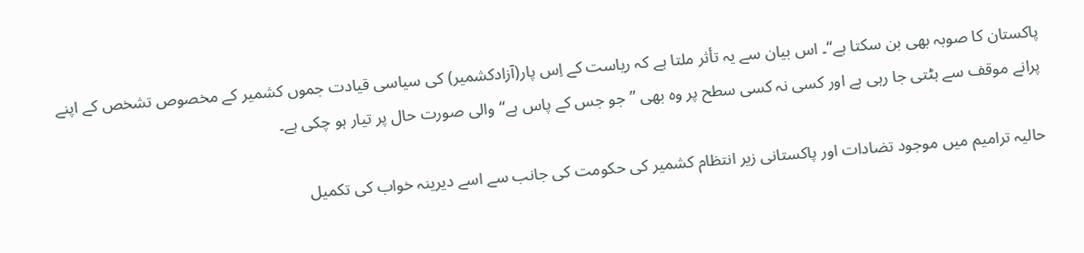پاکستان کا صوبہ بھی بن سکتا ہے‘‘۔ اس بیان سے یہ تأثر ملتا ہے کہ ریاست کے اِس پار(آزادکشمیر) کی سیاسی قیادت جموں کشمیر کے مخصوص تشخص کے اپنے پرانے موقف سے ہٹتی جا رہی ہے اور کسی نہ کسی سطح پر وہ بھی ’’جو جس کے پاس ہے‘‘ والی صورت حال پر تیار ہو چکی ہے۔

حالیہ ترامیم میں موجود تضادات اور پاکستانی زیر انتظام کشمیر کی حکومت کی جانب سے اسے دیرینہ خواب کی تکمیل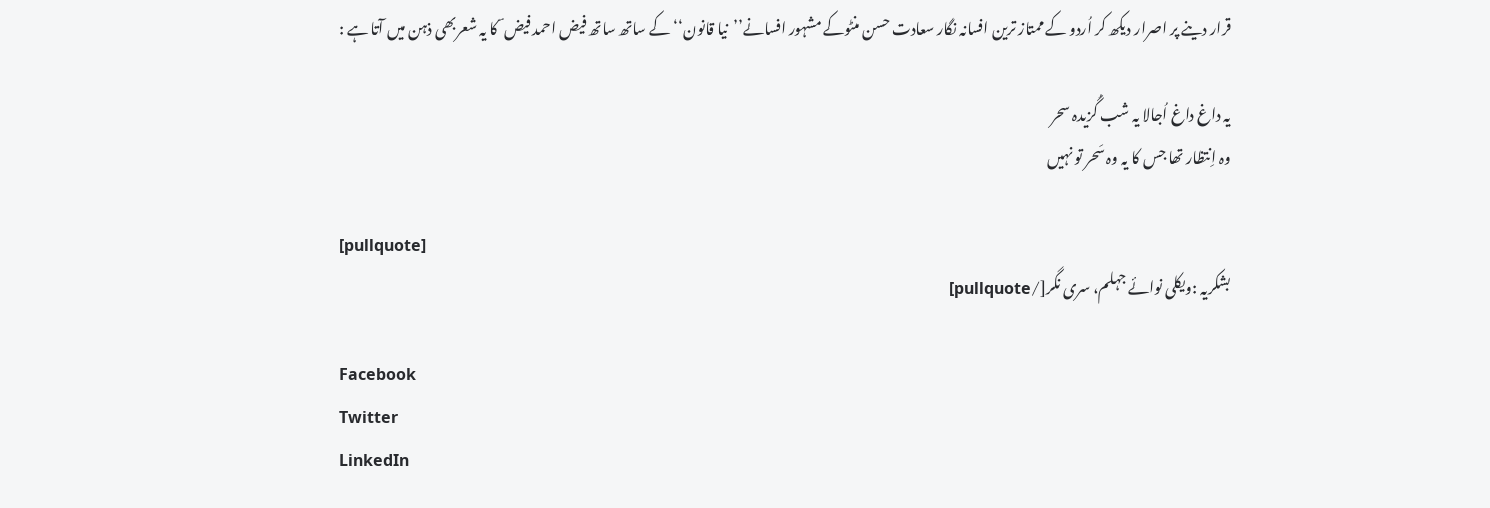قرار دینے پر اصرار دیکھ کر اُردو کے ممتاز ترین افسانہ نگار سعادت حسن منٹوکے مشہور افسانے’’نیا قانون‘‘ کے ساتھ ساتھ فیض احمد فیض ؔ کا یہ شعربھی ذہن میں آتا ہے :

یہ داغ داغ اُجالا یہ شب گُزیدہ سحر
وہ اِنتظار تھا جس کا یہ وہ سَحر تو نہیں

[pullquote]
بشکریہ :ویکلی نوائے جہلم، سری نگر[/pullquote]

Facebook
Twitter
LinkedIn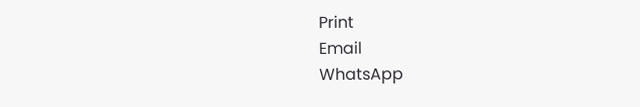Print
Email
WhatsApp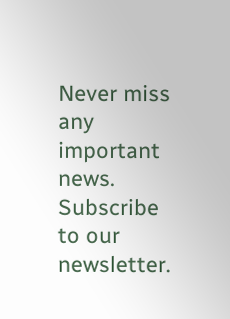Never miss any important news. Subscribe to our newsletter.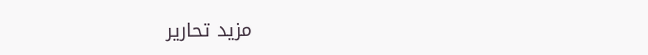مزید تحاریر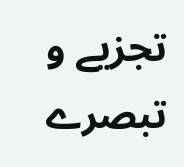تجزیے و تبصرے